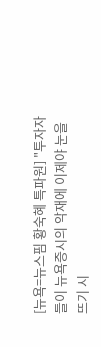[뉴욕=뉴스핌 황숙혜 특파원] "투자자들이 뉴욕증시의 악재에 이제야 눈을 뜨기 시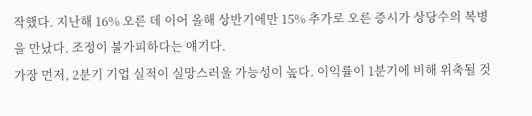작했다. 지난해 16% 오른 데 이어 올해 상반기에만 15% 추가로 오른 증시가 상당수의 복병을 만났다. 조정이 불가피하다는 얘기다.
가장 먼저, 2분기 기업 실적이 실망스러울 가능성이 높다. 이익률이 1분기에 비해 위축될 것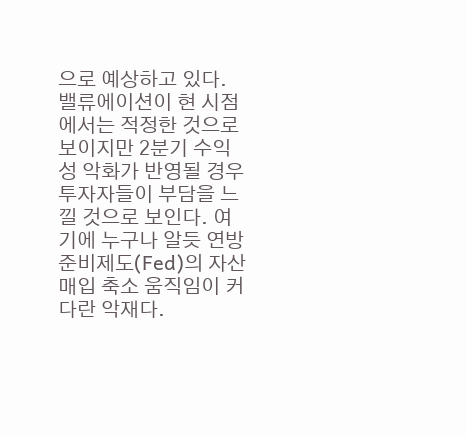으로 예상하고 있다.
밸류에이션이 현 시점에서는 적정한 것으로 보이지만 2분기 수익성 악화가 반영될 경우 투자자들이 부담을 느낄 것으로 보인다. 여기에 누구나 알듯 연방준비제도(Fed)의 자산 매입 축소 움직임이 커다란 악재다.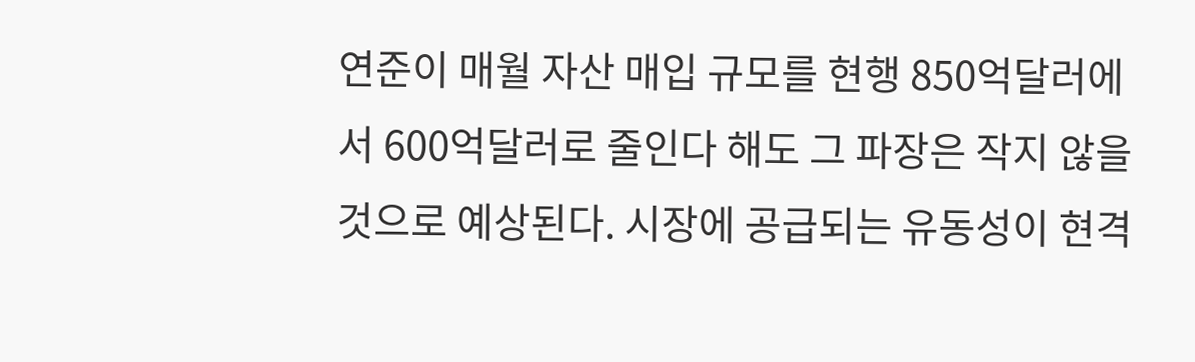연준이 매월 자산 매입 규모를 현행 850억달러에서 600억달러로 줄인다 해도 그 파장은 작지 않을 것으로 예상된다. 시장에 공급되는 유동성이 현격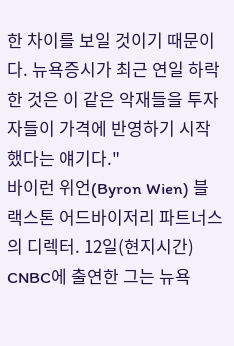한 차이를 보일 것이기 때문이다. 뉴욕증시가 최근 연일 하락한 것은 이 같은 악재들을 투자자들이 가격에 반영하기 시작했다는 얘기다."
바이런 위언(Byron Wien) 블랙스톤 어드바이저리 파트너스의 디렉터. 12일(현지시간) CNBC에 출연한 그는 뉴욕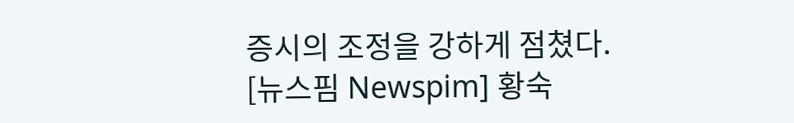증시의 조정을 강하게 점쳤다.
[뉴스핌 Newspim] 황숙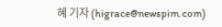혜 기자 (higrace@newspim.com)